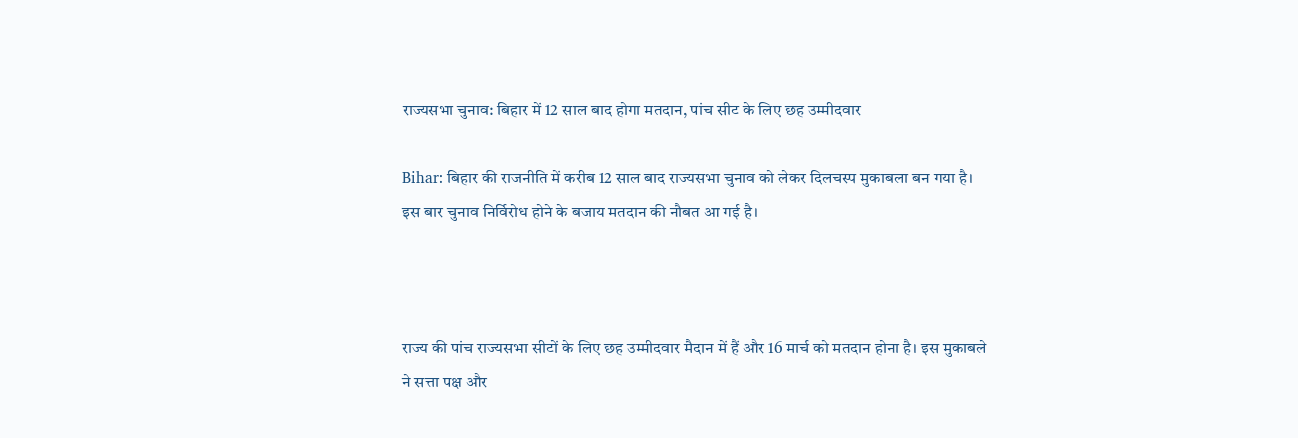राज्यसभा चुनाव: बिहार में 12 साल बाद होगा मतदान, पांच सीट के लिए छह उम्मीदवार

Bihar: बिहार की राजनीति में करीब 12 साल बाद राज्यसभा चुनाव को लेकर दिलचस्प मुकाबला बन गया है। इस बार चुनाव निर्विरोध होने के बजाय मतदान की नौबत आ गई है।



राज्य की पांच राज्यसभा सीटों के लिए छह उम्मीदवार मैदान में हैं और 16 मार्च को मतदान होना है। इस मुकाबले ने सत्ता पक्ष और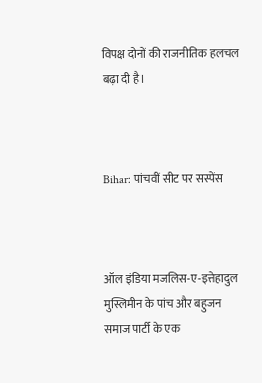विपक्ष दोनों की राजनीतिक हलचल बढ़ा दी है।



Bihar: पांचवीं सीट पर सस्पेंस



ऑल इंडिया मजलिस-ए-इत्तेहादुल मुस्लिमीन के पांच और बहुजन समाज पार्टी के एक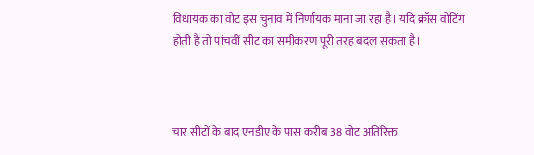विधायक का वोट इस चुनाव में निर्णायक माना जा रहा है। यदि क्रॉस वोटिंग होती है तो पांचवीं सीट का समीकरण पूरी तरह बदल सकता है।



चार सीटों के बाद एनडीए के पास करीब 38 वोट अतिरिक्त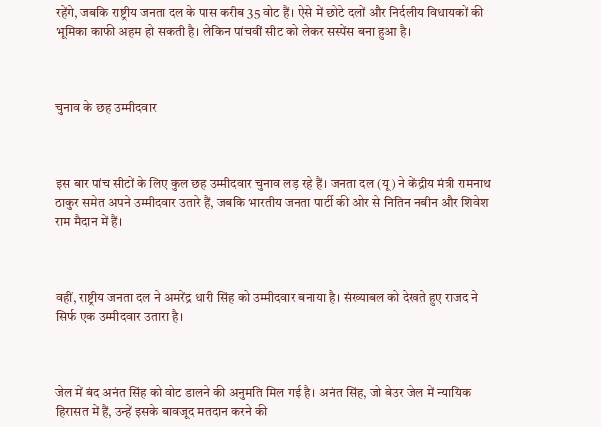रहेंगे, जबकि राष्ट्रीय जनता दल के पास करीब 35 वोट हैं। ऐसे में छोटे दलों और निर्दलीय विधायकों की भूमिका काफी अहम हो सकती है। लेकिन पांचवीं सीट को लेकर सस्पेंस बना हुआ है।



चुनाव के छह उम्मीदवार



इस बार पांच सीटों के लिए कुल छह उम्मीदवार चुनाव लड़ रहे हैं। जनता दल (यू) ने केंद्रीय मंत्री रामनाथ ठाकुर समेत अपने उम्मीदवार उतारे हैं, जबकि भारतीय जनता पार्टी की ओर से नितिन नबीन और शिवेश राम मैदान में हैं।



वहीं, राष्ट्रीय जनता दल ने अमरेंद्र धारी सिंह को उम्मीदवार बनाया है। संख्याबल को देखते हुए राजद ने सिर्फ एक उम्मीदवार उतारा है।



जेल में बंद अनंत सिंह को वोट डालने की अनुमति मिल गई है। अनंत सिंह, जो बेउर जेल में न्यायिक हिरासत में हैं, उन्हें इसके बावजूद मतदान करने की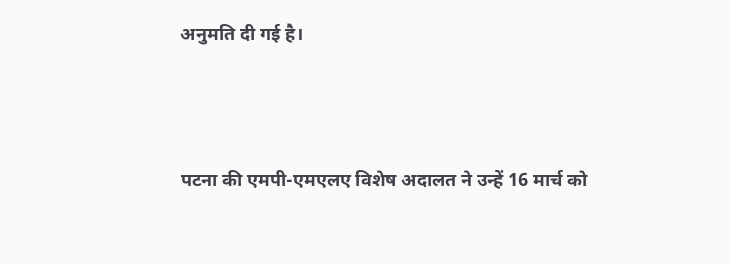अनुमति दी गई है।



पटना की एमपी-एमएलए विशेष अदालत ने उन्हें 16 मार्च को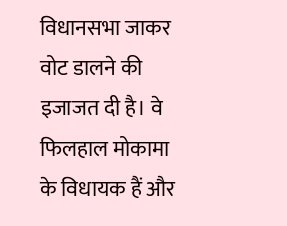विधानसभा जाकर वोट डालने की इजाजत दी है। वे फिलहाल मोकामा के विधायक हैं और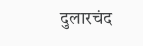दुलारचंद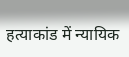हत्याकांड में न्यायिक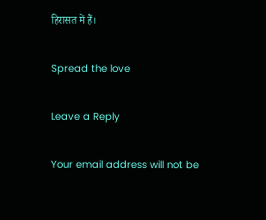हिरासत में हैं।

Spread the love

Leave a Reply

Your email address will not be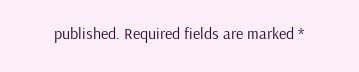published. Required fields are marked *